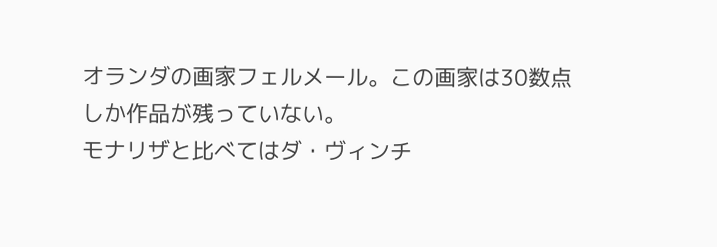オランダの画家フェルメール。この画家は30数点しか作品が残っていない。
モナリザと比べてはダ・ヴィンチ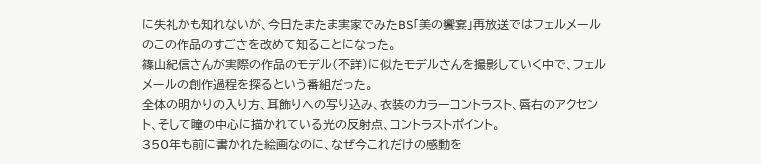に失礼かも知れないが、今日たまたま実家でみたBS「美の饗宴」再放送ではフェルメールのこの作品のすごさを改めて知ることになった。
篠山紀信さんが実際の作品のモデル(不詳)に似たモデルさんを撮影していく中で、フェルメールの創作過程を探るという番組だった。
全体の明かりの入り方、耳飾りへの写り込み、衣装のカラーコントラスト、唇右のアクセント、そして瞳の中心に描かれている光の反射点、コントラストポイント。
350年も前に書かれた絵画なのに、なぜ今これだけの感動を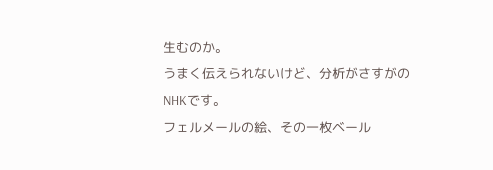生むのか。
うまく伝えられないけど、分析がさすがのNHKです。
フェルメールの絵、その一枚ベール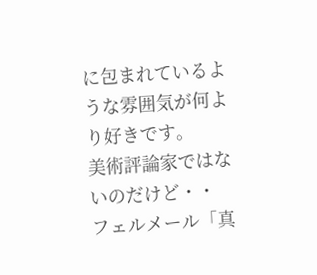に包まれているような雰囲気が何より好きです。
美術評論家ではないのだけど・・
フェルメール「真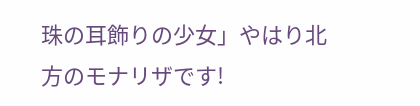珠の耳飾りの少女」やはり北方のモナリザです!